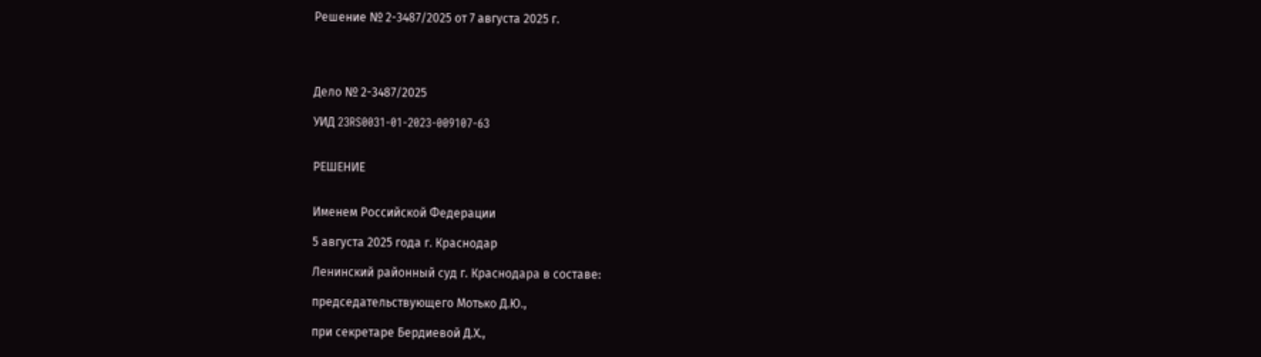Решение № 2-3487/2025 от 7 августа 2025 г.




Дело № 2-3487/2025

УИД 23RS0031-01-2023-009107-63


РЕШЕНИЕ


Именем Российской Федерации

5 августа 2025 года г. Краснодар

Ленинский районный суд г. Краснодара в составе:

председательствующего Мотько Д.Ю.,

при секретаре Бердиевой Д.Х.,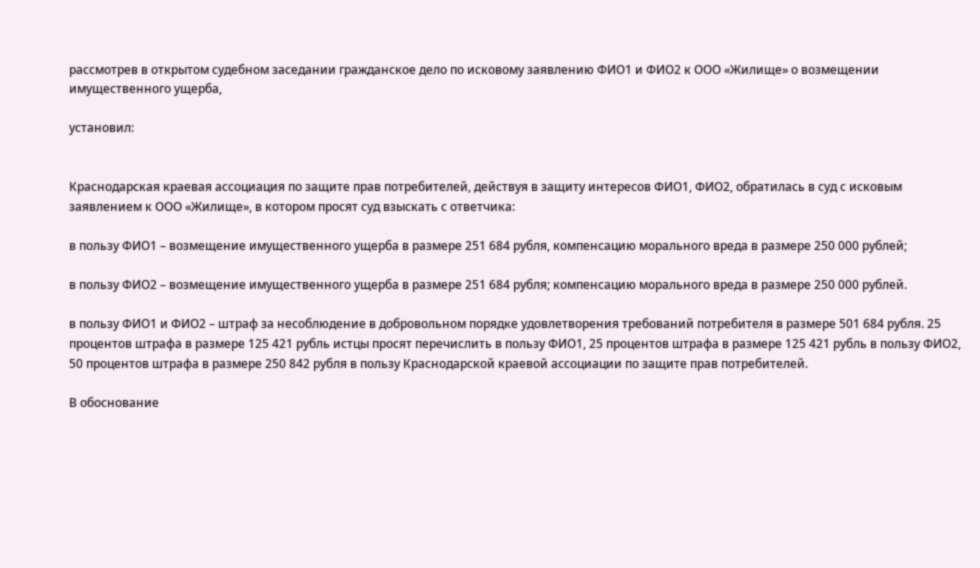рассмотрев в открытом судебном заседании гражданское дело по исковому заявлению ФИО1 и ФИО2 к ООО «Жилище» о возмещении имущественного ущерба,

установил:


Краснодарская краевая ассоциация по защите прав потребителей, действуя в защиту интересов ФИО1, ФИО2, обратилась в суд с исковым заявлением к ООО «Жилище», в котором просят суд взыскать с ответчика:

в пользу ФИО1 – возмещение имущественного ущерба в размере 251 684 рубля, компенсацию морального вреда в размере 250 000 рублей;

в пользу ФИО2 – возмещение имущественного ущерба в размере 251 684 рубля; компенсацию морального вреда в размере 250 000 рублей.

в пользу ФИО1 и ФИО2 – штраф за несоблюдение в добровольном порядке удовлетворения требований потребителя в размере 501 684 рубля. 25 процентов штрафа в размере 125 421 рубль истцы просят перечислить в пользу ФИО1, 25 процентов штрафа в размере 125 421 рубль в пользу ФИО2, 50 процентов штрафа в размере 250 842 рубля в пользу Краснодарской краевой ассоциации по защите прав потребителей.

В обоснование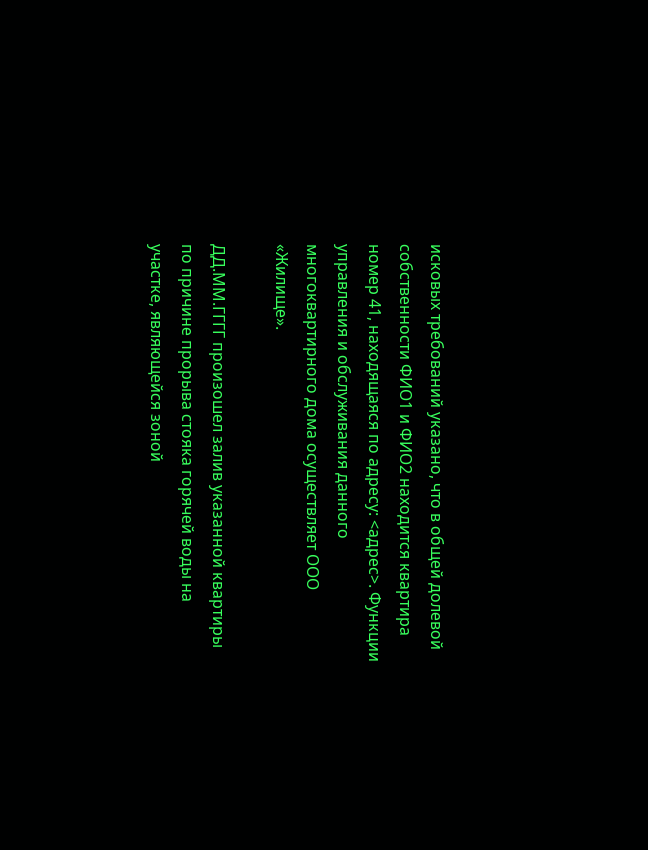исковых требований указано, что в общей долевой собственности ФИО1 и ФИО2 находится квартира номер 41, находящаяся по адресу: <адрес>. Функции управления и обслуживания данного многоквартирного дома осуществляет ООО «Жилище».

ДД.ММ.ГГГГ произошел залив указанной квартиры по причине прорыва стояка горячей воды на участке, являющейся зоной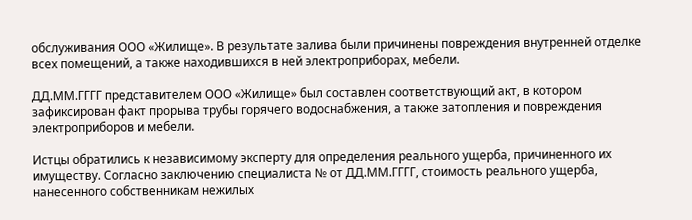обслуживания ООО «Жилище». В результате залива были причинены повреждения внутренней отделке всех помещений, а также находившихся в ней электроприборах, мебели.

ДД.ММ.ГГГГ представителем ООО «Жилище» был составлен соответствующий акт, в котором зафиксирован факт прорыва трубы горячего водоснабжения, а также затопления и повреждения электроприборов и мебели.

Истцы обратились к независимому эксперту для определения реального ущерба, причиненного их имуществу. Согласно заключению специалиста № от ДД.ММ.ГГГГ, стоимость реального ущерба, нанесенного собственникам нежилых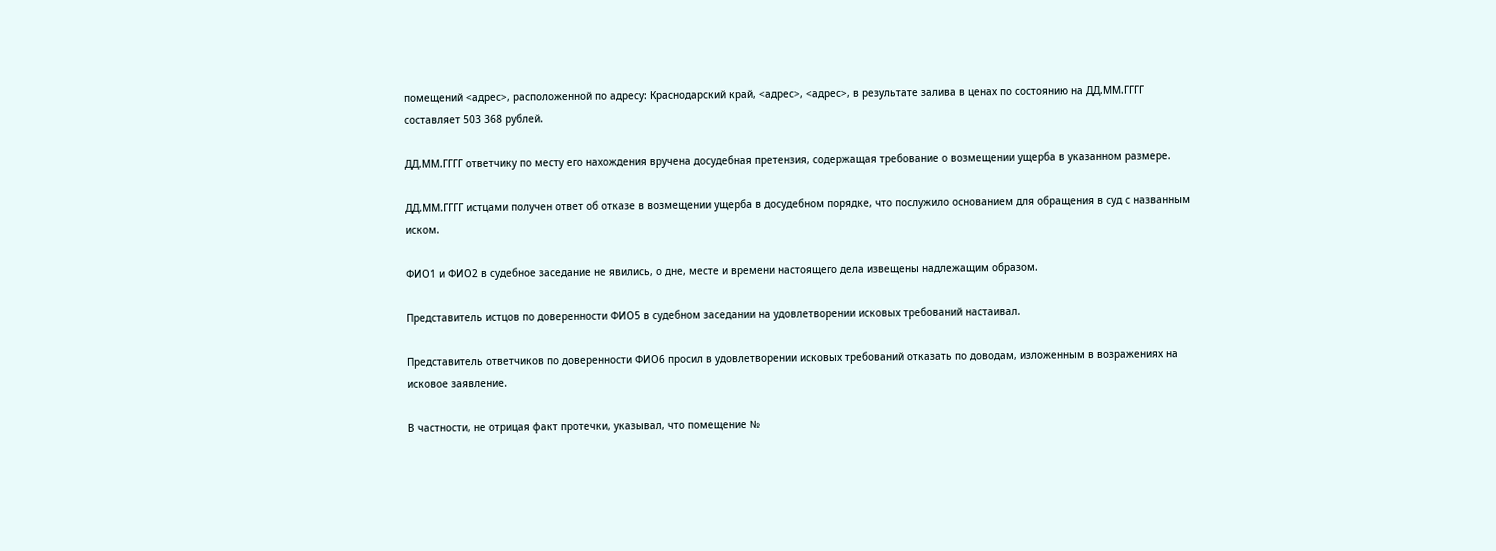помещений <адрес>, расположенной по адресу: Краснодарский край, <адрес>, <адрес>, в результате залива в ценах по состоянию на ДД.ММ.ГГГГ составляет 503 368 рублей.

ДД.ММ.ГГГГ ответчику по месту его нахождения вручена досудебная претензия, содержащая требование о возмещении ущерба в указанном размере.

ДД.ММ.ГГГГ истцами получен ответ об отказе в возмещении ущерба в досудебном порядке, что послужило основанием для обращения в суд с названным иском.

ФИО1 и ФИО2 в судебное заседание не явились, о дне, месте и времени настоящего дела извещены надлежащим образом.

Представитель истцов по доверенности ФИО5 в судебном заседании на удовлетворении исковых требований настаивал.

Представитель ответчиков по доверенности ФИО6 просил в удовлетворении исковых требований отказать по доводам, изложенным в возражениях на исковое заявление.

В частности, не отрицая факт протечки, указывал, что помещение №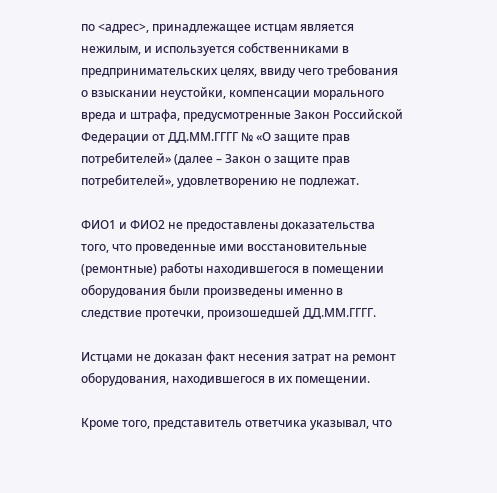по <адрес>, принадлежащее истцам является нежилым, и используется собственниками в предпринимательских целях, ввиду чего требования о взыскании неустойки, компенсации морального вреда и штрафа, предусмотренные Закон Российской Федерации от ДД.ММ.ГГГГ № «О защите прав потребителей» (далее – Закон о защите прав потребителей», удовлетворению не подлежат.

ФИО1 и ФИО2 не предоставлены доказательства того, что проведенные ими восстановительные (ремонтные) работы находившегося в помещении оборудования были произведены именно в следствие протечки, произошедшей ДД.ММ.ГГГГ.

Истцами не доказан факт несения затрат на ремонт оборудования, находившегося в их помещении.

Кроме того, представитель ответчика указывал, что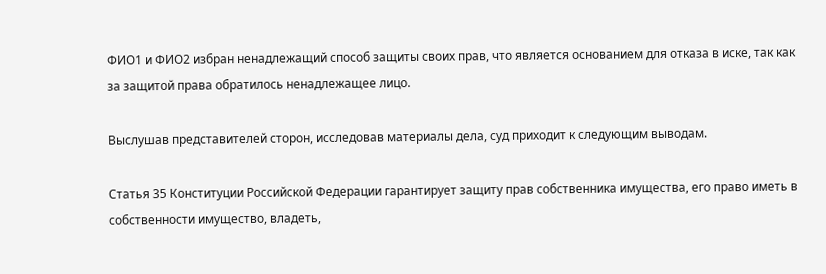ФИО1 и ФИО2 избран ненадлежащий способ защиты своих прав, что является основанием для отказа в иске, так как за защитой права обратилось ненадлежащее лицо.

Выслушав представителей сторон, исследовав материалы дела, суд приходит к следующим выводам.

Статья 35 Конституции Российской Федерации гарантирует защиту прав собственника имущества, его право иметь в собственности имущество, владеть,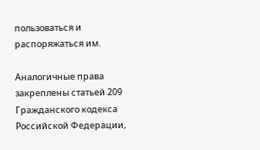пользоваться и распоряжаться им.

Аналогичные права закреплены статьей 209 Гражданского кодекса Российской Федерации,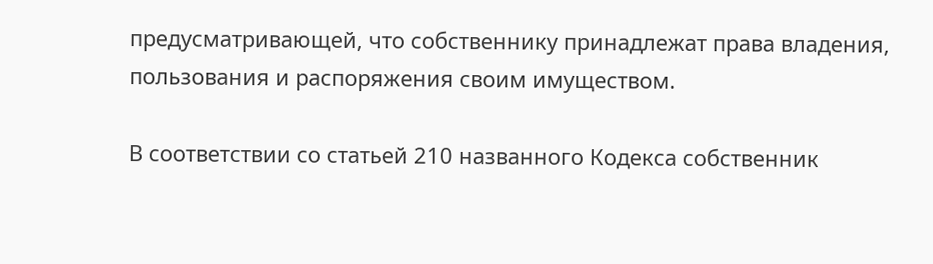предусматривающей, что собственнику принадлежат права владения, пользования и распоряжения своим имуществом.

В соответствии со статьей 210 названного Кодекса собственник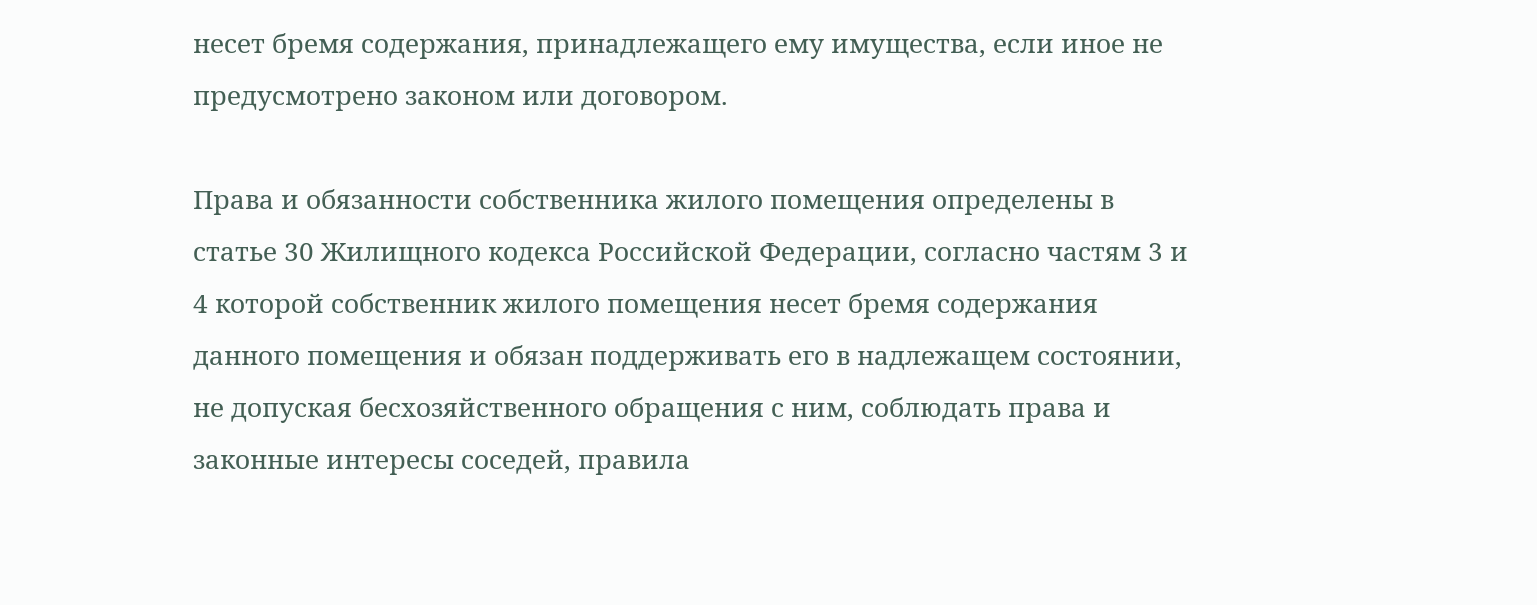несет бремя содержания, принадлежащего ему имущества, если иное не предусмотрено законом или договором.

Права и обязанности собственника жилого помещения определены в статье 30 Жилищного кодекса Российской Федерации, согласно частям 3 и 4 которой собственник жилого помещения несет бремя содержания данного помещения и обязан поддерживать его в надлежащем состоянии, не допуская бесхозяйственного обращения с ним, соблюдать права и законные интересы соседей, правила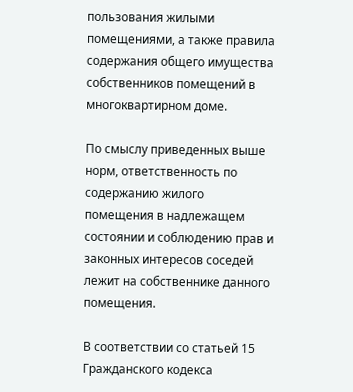пользования жилыми помещениями, а также правила содержания общего имущества собственников помещений в многоквартирном доме.

По смыслу приведенных выше норм, ответственность по содержанию жилого помещения в надлежащем состоянии и соблюдению прав и законных интересов соседей лежит на собственнике данного помещения.

В соответствии со статьей 15 Гражданского кодекса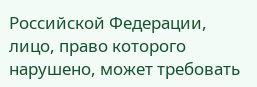Российской Федерации, лицо, право которого нарушено, может требовать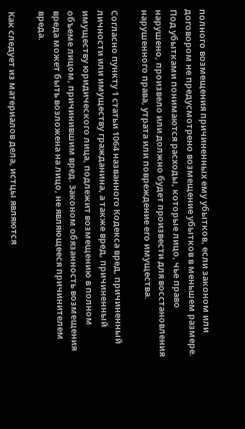полного возмещения причиненных ему убытков, если законом или договором не предусмотрено возмещение убытков в меньшем размере. Под убытками понимаются расходы, которые лицо, чье право нарушено, произвело или должно будет произвести для восстановления нарушенного права, утрата или повреждение его имущества.

Согласно пункту 1 статьи 1064 названного Кодекса вред, причиненный личности или имуществу гражданина, а также вред, причиненный имуществу юридического лица, подлежит возмещению в полном объеме лицом, причинившим вред. Законом обязанность возмещения вреда может быть возложена на лицо, не являющееся причинителем вреда.

Как следует из материалов дела, истцы являются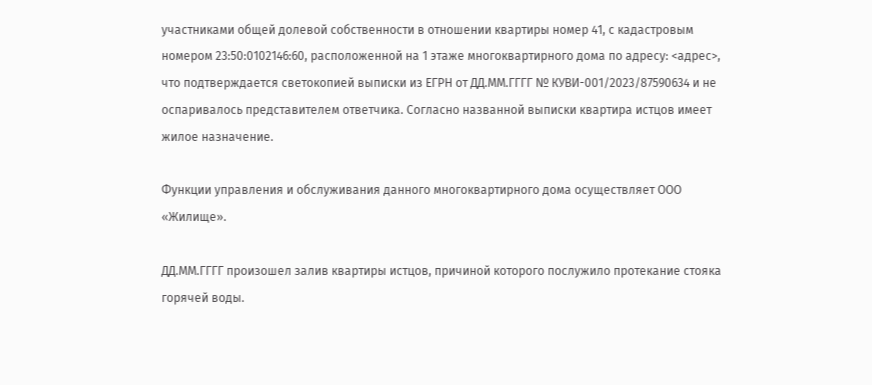участниками общей долевой собственности в отношении квартиры номер 41, с кадастровым номером 23:50:0102146:60, расположенной на 1 этаже многоквартирного дома по адресу: <адрес>, что подтверждается светокопией выписки из ЕГРН от ДД.ММ.ГГГГ № КУВИ-001/2023/87590634 и не оспаривалось представителем ответчика. Согласно названной выписки квартира истцов имеет жилое назначение.

Функции управления и обслуживания данного многоквартирного дома осуществляет ООО «Жилище».

ДД.ММ.ГГГГ произошел залив квартиры истцов, причиной которого послужило протекание стояка горячей воды.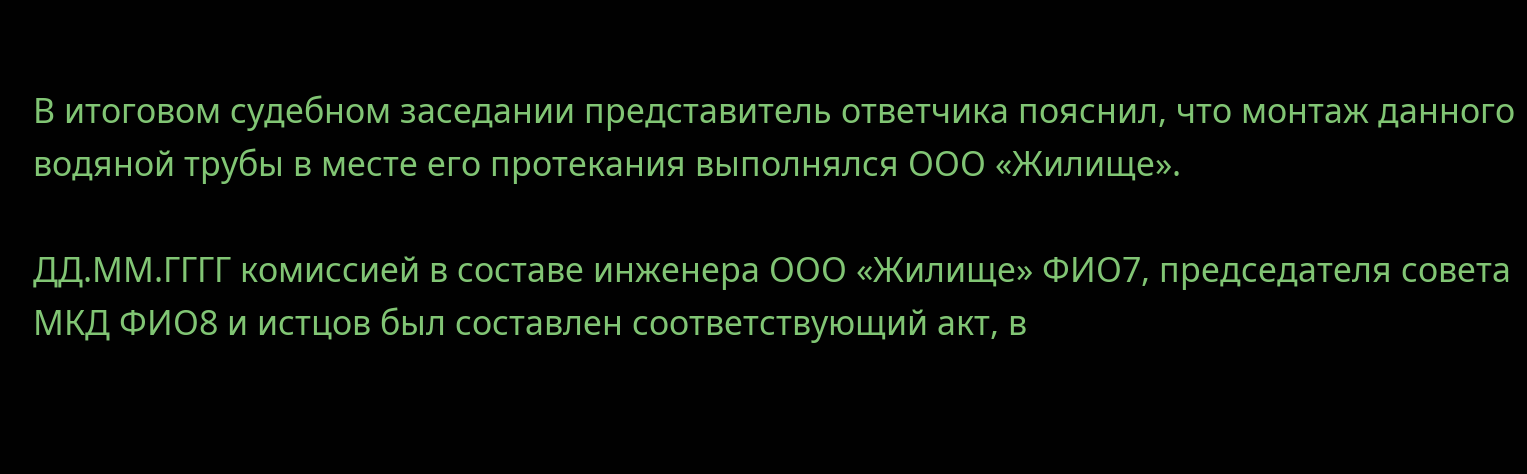В итоговом судебном заседании представитель ответчика пояснил, что монтаж данного водяной трубы в месте его протекания выполнялся ООО «Жилище».

ДД.ММ.ГГГГ комиссией в составе инженера ООО «Жилище» ФИО7, председателя совета МКД ФИО8 и истцов был составлен соответствующий акт, в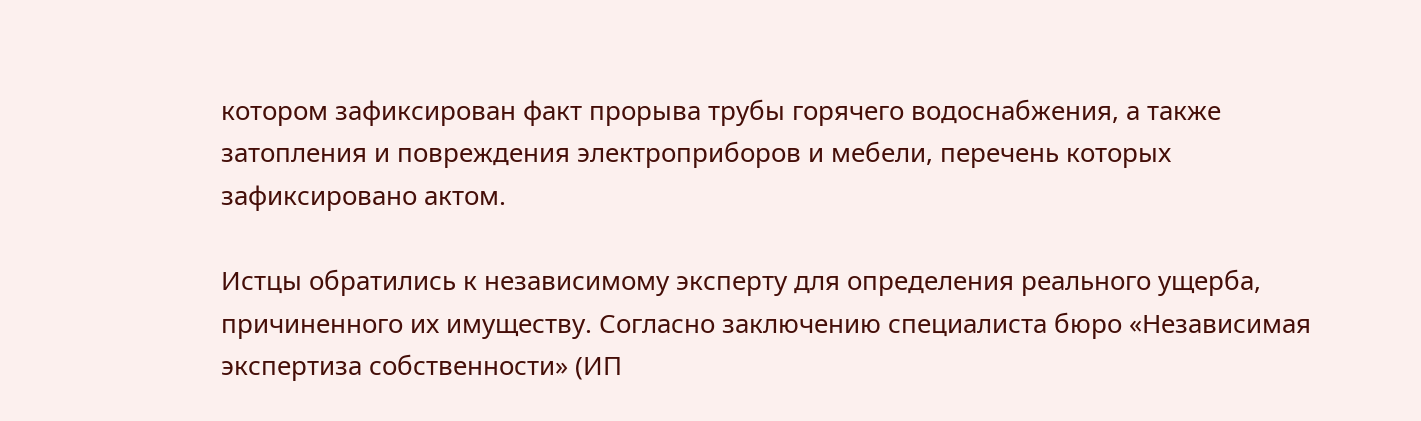котором зафиксирован факт прорыва трубы горячего водоснабжения, а также затопления и повреждения электроприборов и мебели, перечень которых зафиксировано актом.

Истцы обратились к независимому эксперту для определения реального ущерба, причиненного их имуществу. Согласно заключению специалиста бюро «Независимая экспертиза собственности» (ИП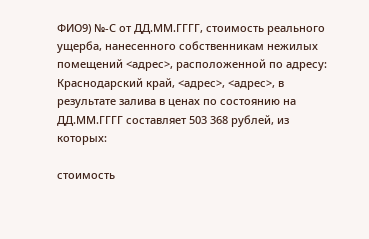ФИО9) №-С от ДД.ММ.ГГГГ, стоимость реального ущерба, нанесенного собственникам нежилых помещений <адрес>, расположенной по адресу: Краснодарский край, <адрес>, <адрес>, в результате залива в ценах по состоянию на ДД.ММ.ГГГГ составляет 503 368 рублей, из которых:

стоимость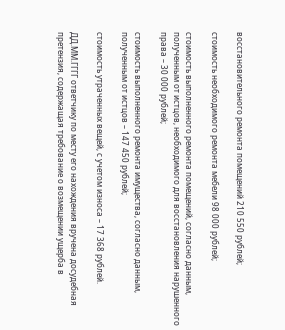восстановительного ремонта помещений 210 550 рублей;

стоимость необходимого ремонта мебели 98 000 рублей;

стоимость выполненного ремонта помещений, согласно данным, полученным от истцов, необходимого для восстановления нарушенного права – 30 000 рублей;

стоимость выполненного ремонта имущества, согласно данным, полученным от истцов – 147 450 рублей;

стоимость утраченных вещей, с учетом износа – 17 368 рублей.

ДД.ММ.ГГГГ ответчику по месту его нахождения вручена досудебная претензия, содержащая требование о возмещении ущерба в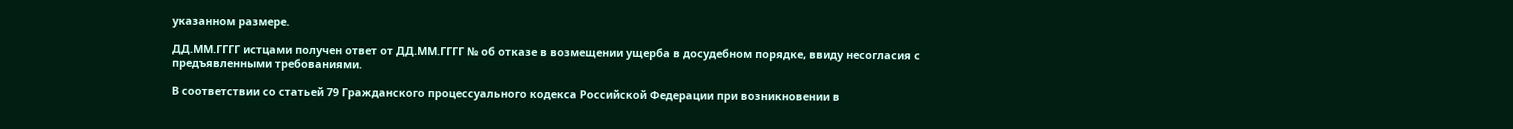указанном размере.

ДД.ММ.ГГГГ истцами получен ответ от ДД.ММ.ГГГГ № об отказе в возмещении ущерба в досудебном порядке, ввиду несогласия с предъявленными требованиями.

В соответствии со статьей 79 Гражданского процессуального кодекса Российской Федерации при возникновении в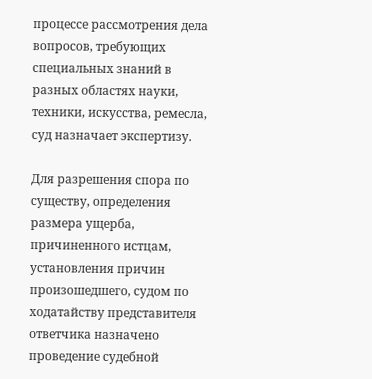процессе рассмотрения дела вопросов, требующих специальных знаний в разных областях науки, техники, искусства, ремесла, суд назначает экспертизу.

Для разрешения спора по существу, определения размера ущерба, причиненного истцам, установления причин произошедшего, судом по ходатайству представителя ответчика назначено проведение судебной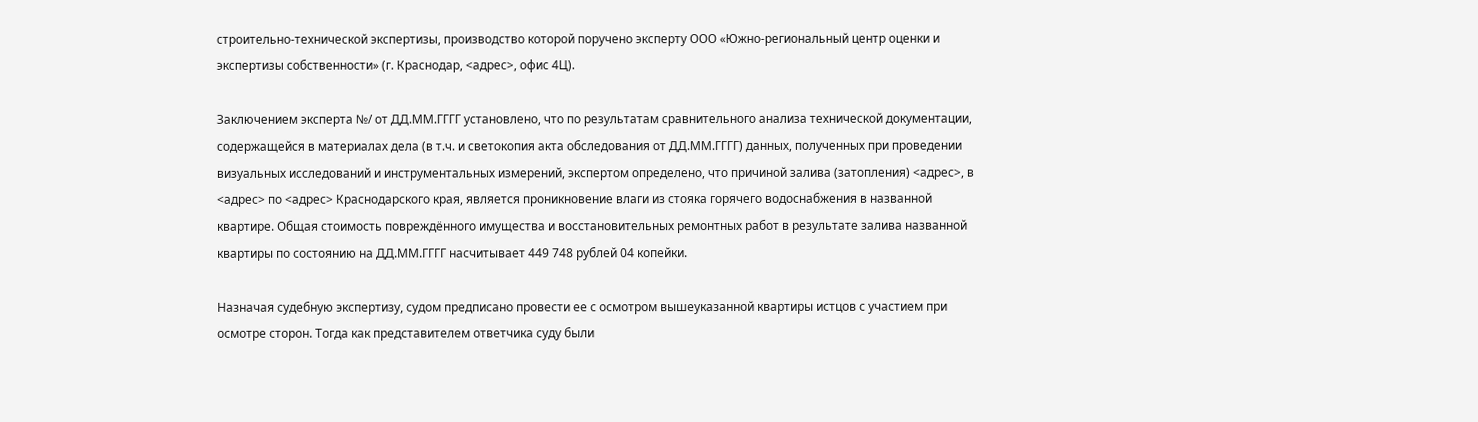строительно-технической экспертизы, производство которой поручено эксперту ООО «Южно-региональный центр оценки и экспертизы собственности» (г. Краснодар, <адрес>, офис 4Ц).

Заключением эксперта №/ от ДД.ММ.ГГГГ установлено, что по результатам сравнительного анализа технической документации, содержащейся в материалах дела (в т.ч. и светокопия акта обследования от ДД.ММ.ГГГГ) данных, полученных при проведении визуальных исследований и инструментальных измерений, экспертом определено, что причиной залива (затопления) <адрес>, в <адрес> по <адрес> Краснодарского края, является проникновение влаги из стояка горячего водоснабжения в названной квартире. Общая стоимость повреждённого имущества и восстановительных ремонтных работ в результате залива названной квартиры по состоянию на ДД.ММ.ГГГГ насчитывает 449 748 рублей 04 копейки.

Назначая судебную экспертизу, судом предписано провести ее с осмотром вышеуказанной квартиры истцов с участием при осмотре сторон. Тогда как представителем ответчика суду были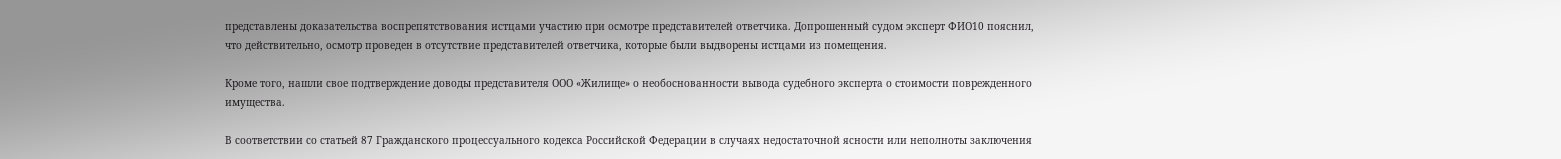представлены доказательства воспрепятствования истцами участию при осмотре представителей ответчика. Допрошенный судом эксперт ФИО10 пояснил, что действительно, осмотр проведен в отсутствие представителей ответчика, которые были выдворены истцами из помещения.

Кроме того, нашли свое подтверждение доводы представителя ООО «Жилище» о необоснованности вывода судебного эксперта о стоимости поврежденного имущества.

В соответствии со статьей 87 Гражданского процессуального кодекса Российской Федерации в случаях недостаточной ясности или неполноты заключения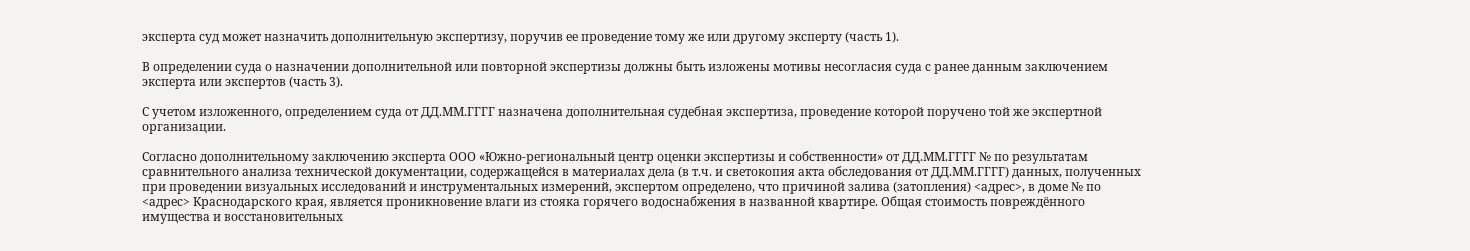эксперта суд может назначить дополнительную экспертизу, поручив ее проведение тому же или другому эксперту (часть 1).

В определении суда о назначении дополнительной или повторной экспертизы должны быть изложены мотивы несогласия суда с ранее данным заключением эксперта или экспертов (часть 3).

С учетом изложенного, определением суда от ДД.ММ.ГГГГ назначена дополнительная судебная экспертиза, проведение которой поручено той же экспертной организации.

Согласно дополнительному заключению эксперта ООО «Южно-региональный центр оценки экспертизы и собственности» от ДД.ММ.ГГГГ № по результатам сравнительного анализа технической документации, содержащейся в материалах дела (в т.ч. и светокопия акта обследования от ДД.ММ.ГГГГ) данных, полученных при проведении визуальных исследований и инструментальных измерений, экспертом определено, что причиной залива (затопления) <адрес>, в доме № по <адрес> Краснодарского края, является проникновение влаги из стояка горячего водоснабжения в названной квартире. Общая стоимость повреждённого имущества и восстановительных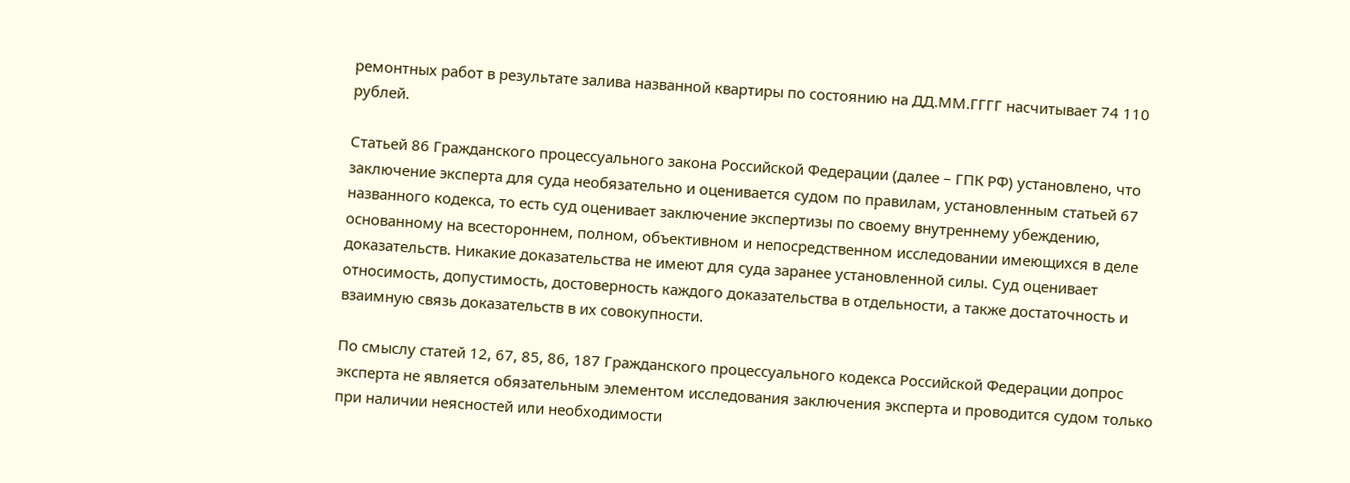ремонтных работ в результате залива названной квартиры по состоянию на ДД.ММ.ГГГГ насчитывает 74 110 рублей.

Статьей 86 Гражданского процессуального закона Российской Федерации (далее – ГПК РФ) установлено, что заключение эксперта для суда необязательно и оценивается судом по правилам, установленным статьей 67 названного кодекса, то есть суд оценивает заключение экспертизы по своему внутреннему убеждению, основанному на всестороннем, полном, объективном и непосредственном исследовании имеющихся в деле доказательств. Никакие доказательства не имеют для суда заранее установленной силы. Суд оценивает относимость, допустимость, достоверность каждого доказательства в отдельности, а также достаточность и взаимную связь доказательств в их совокупности.

По смыслу статей 12, 67, 85, 86, 187 Гражданского процессуального кодекса Российской Федерации допрос эксперта не является обязательным элементом исследования заключения эксперта и проводится судом только при наличии неясностей или необходимости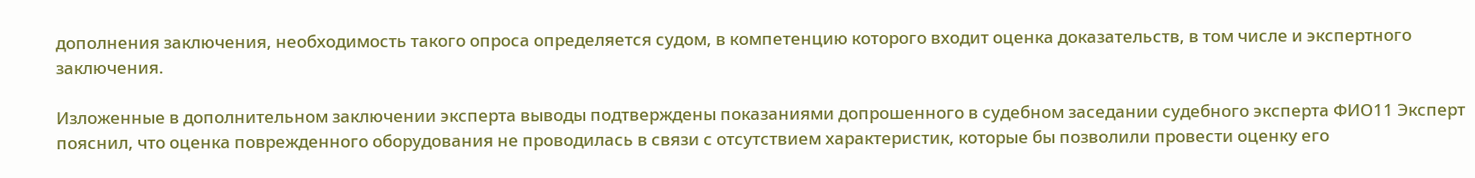дополнения заключения, необходимость такого опроса определяется судом, в компетенцию которого входит оценка доказательств, в том числе и экспертного заключения.

Изложенные в дополнительном заключении эксперта выводы подтверждены показаниями допрошенного в судебном заседании судебного эксперта ФИО11 Эксперт пояснил, что оценка поврежденного оборудования не проводилась в связи с отсутствием характеристик, которые бы позволили провести оценку его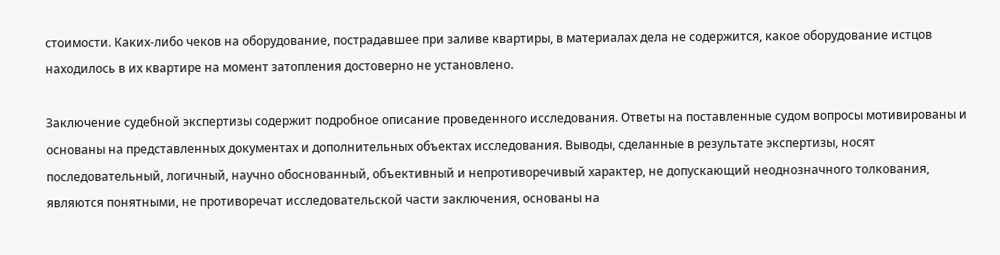стоимости. Каких-либо чеков на оборудование, пострадавшее при заливе квартиры, в материалах дела не содержится, какое оборудование истцов находилось в их квартире на момент затопления достоверно не установлено.

Заключение судебной экспертизы содержит подробное описание проведенного исследования. Ответы на поставленные судом вопросы мотивированы и основаны на представленных документах и дополнительных объектах исследования. Выводы, сделанные в результате экспертизы, носят последовательный, логичный, научно обоснованный, объективный и непротиворечивый характер, не допускающий неоднозначного толкования, являются понятными, не противоречат исследовательской части заключения, основаны на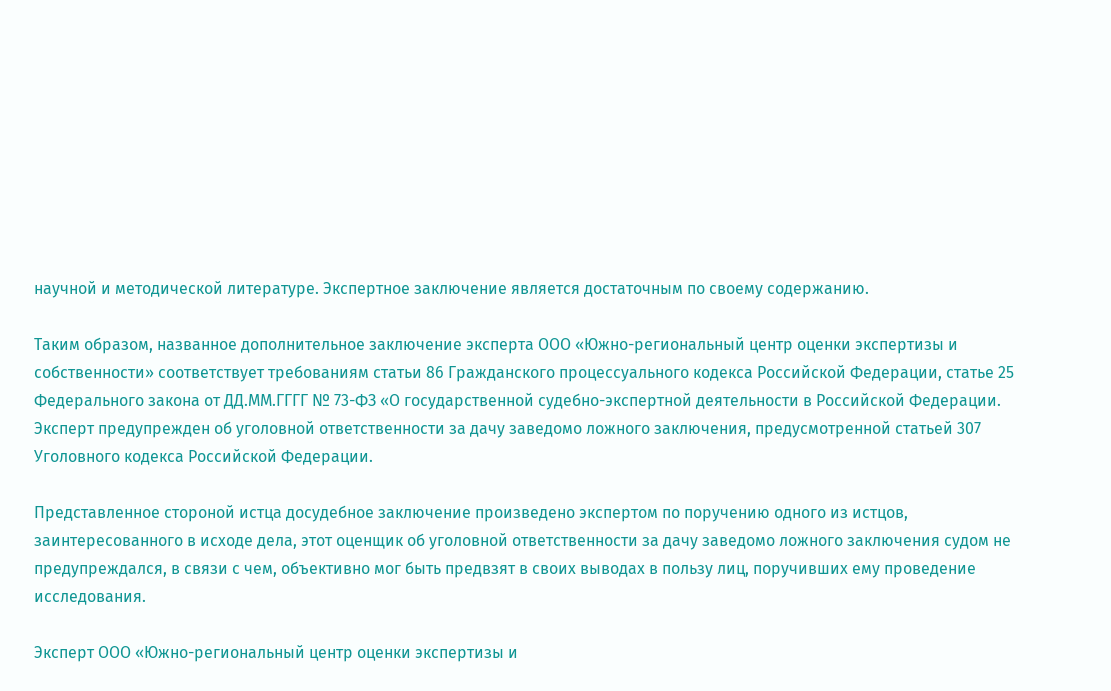научной и методической литературе. Экспертное заключение является достаточным по своему содержанию.

Таким образом, названное дополнительное заключение эксперта ООО «Южно-региональный центр оценки экспертизы и собственности» соответствует требованиям статьи 86 Гражданского процессуального кодекса Российской Федерации, статье 25 Федерального закона от ДД.ММ.ГГГГ № 73-ФЗ «О государственной судебно-экспертной деятельности в Российской Федерации. Эксперт предупрежден об уголовной ответственности за дачу заведомо ложного заключения, предусмотренной статьей 307 Уголовного кодекса Российской Федерации.

Представленное стороной истца досудебное заключение произведено экспертом по поручению одного из истцов, заинтересованного в исходе дела, этот оценщик об уголовной ответственности за дачу заведомо ложного заключения судом не предупреждался, в связи с чем, объективно мог быть предвзят в своих выводах в пользу лиц, поручивших ему проведение исследования.

Эксперт ООО «Южно-региональный центр оценки экспертизы и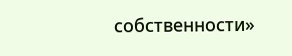собственности»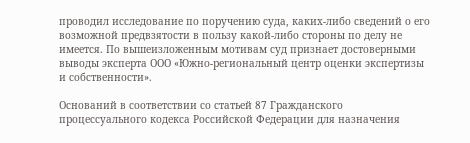проводил исследование по поручению суда, каких-либо сведений о его возможной предвзятости в пользу какой-либо стороны по делу не имеется. По вышеизложенным мотивам суд признает достоверными выводы эксперта ООО «Южно-региональный центр оценки экспертизы и собственности».

Оснований в соответствии со статьей 87 Гражданского процессуального кодекса Российской Федерации для назначения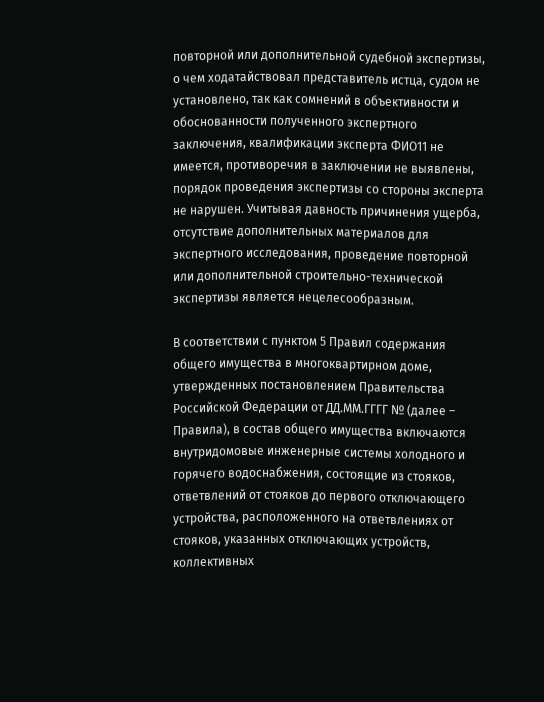повторной или дополнительной судебной экспертизы, о чем ходатайствовал представитель истца, судом не установлено, так как сомнений в объективности и обоснованности полученного экспертного заключения, квалификации эксперта ФИО11 не имеется, противоречия в заключении не выявлены, порядок проведения экспертизы со стороны эксперта не нарушен. Учитывая давность причинения ущерба, отсутствие дополнительных материалов для экспертного исследования, проведение повторной или дополнительной строительно-технической экспертизы является нецелесообразным.

В соответствии с пунктом 5 Правил содержания общего имущества в многоквартирном доме, утвержденных постановлением Правительства Российской Федерации от ДД.ММ.ГГГГ № (далее – Правила), в состав общего имущества включаются внутридомовые инженерные системы холодного и горячего водоснабжения, состоящие из стояков, ответвлений от стояков до первого отключающего устройства, расположенного на ответвлениях от стояков, указанных отключающих устройств, коллективных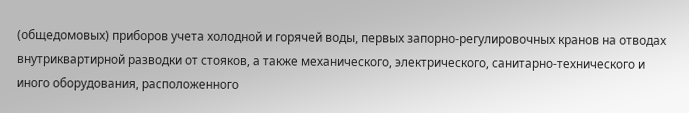(общедомовых) приборов учета холодной и горячей воды, первых запорно-регулировочных кранов на отводах внутриквартирной разводки от стояков, а также механического, электрического, санитарно-технического и иного оборудования, расположенного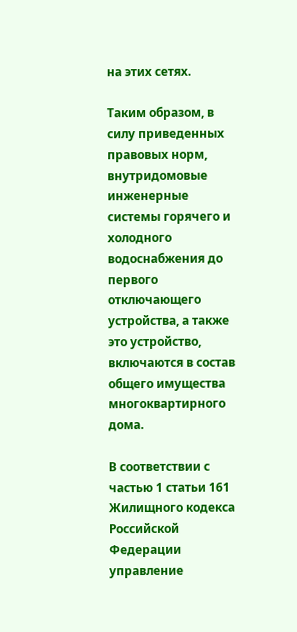на этих сетях.

Таким образом, в силу приведенных правовых норм, внутридомовые инженерные системы горячего и холодного водоснабжения до первого отключающего устройства, а также это устройство, включаются в состав общего имущества многоквартирного дома.

В соответствии с частью 1 статьи 161 Жилищного кодекса Российской Федерации управление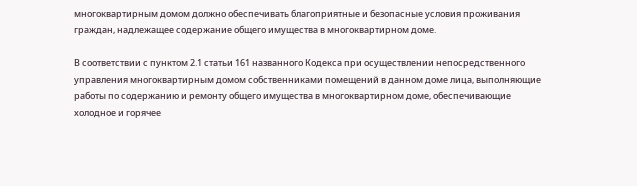многоквартирным домом должно обеспечивать благоприятные и безопасные условия проживания граждан, надлежащее содержание общего имущества в многоквартирном доме.

В соответствии с пунктом 2.1 статьи 161 названного Кодекса при осуществлении непосредственного управления многоквартирным домом собственниками помещений в данном доме лица, выполняющие работы по содержанию и ремонту общего имущества в многоквартирном доме, обеспечивающие холодное и горячее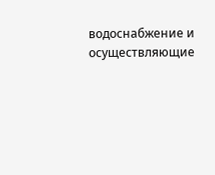водоснабжение и осуществляющие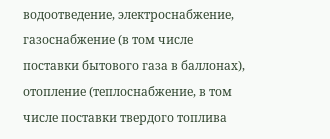водоотведение, электроснабжение, газоснабжение (в том числе поставки бытового газа в баллонах), отопление (теплоснабжение, в том числе поставки твердого топлива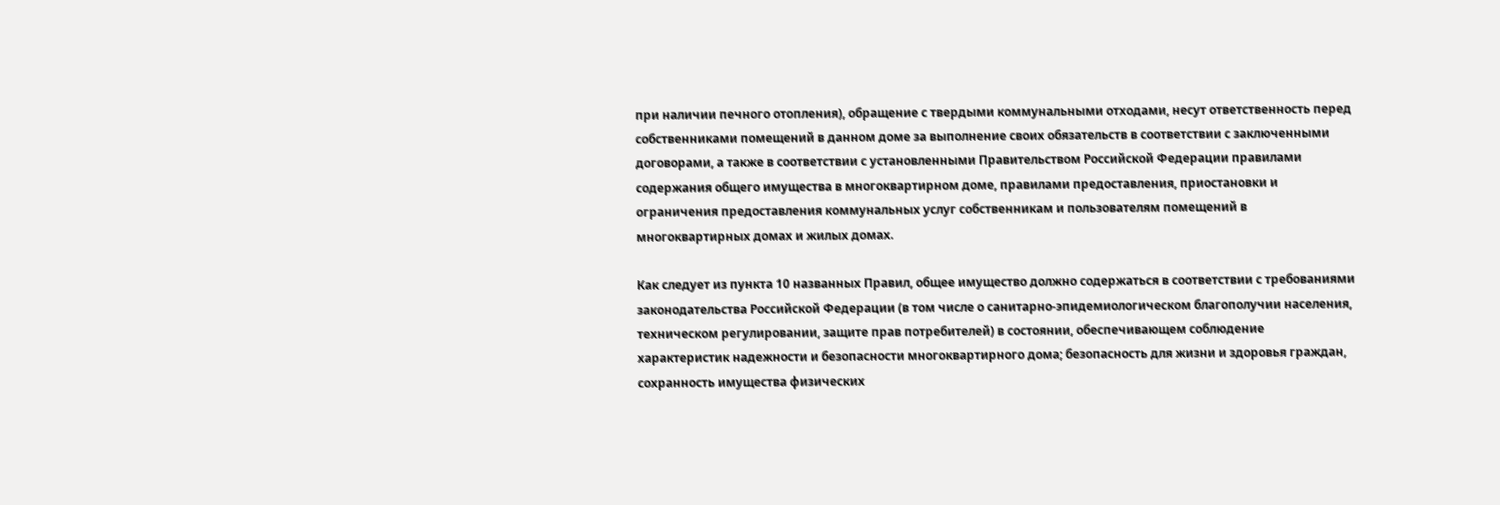при наличии печного отопления), обращение с твердыми коммунальными отходами, несут ответственность перед собственниками помещений в данном доме за выполнение своих обязательств в соответствии с заключенными договорами, а также в соответствии с установленными Правительством Российской Федерации правилами содержания общего имущества в многоквартирном доме, правилами предоставления, приостановки и ограничения предоставления коммунальных услуг собственникам и пользователям помещений в многоквартирных домах и жилых домах.

Как следует из пункта 10 названных Правил, общее имущество должно содержаться в соответствии с требованиями законодательства Российской Федерации (в том числе о санитарно-эпидемиологическом благополучии населения, техническом регулировании, защите прав потребителей) в состоянии, обеспечивающем соблюдение характеристик надежности и безопасности многоквартирного дома; безопасность для жизни и здоровья граждан, сохранность имущества физических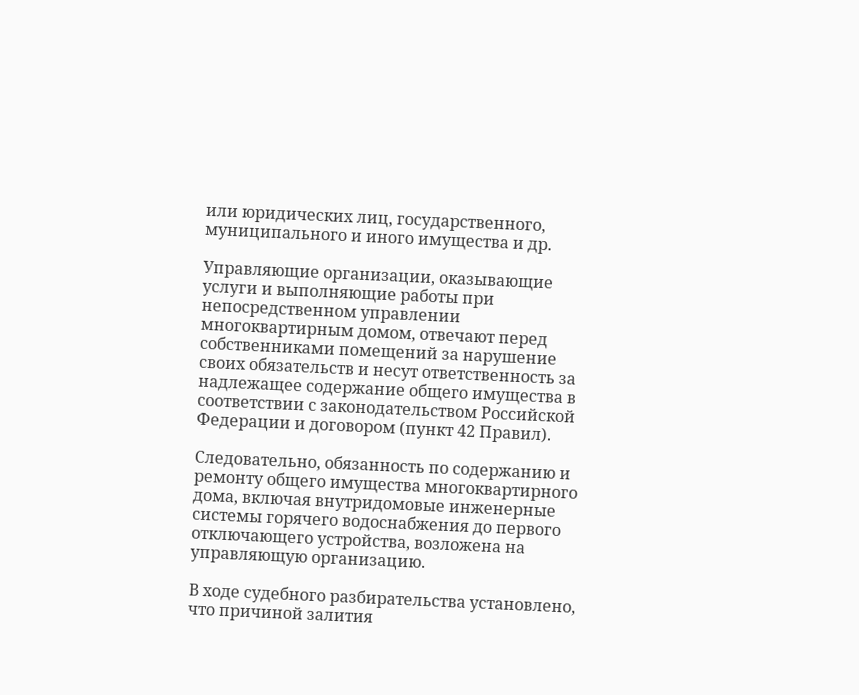или юридических лиц, государственного, муниципального и иного имущества и др.

Управляющие организации, оказывающие услуги и выполняющие работы при непосредственном управлении многоквартирным домом, отвечают перед собственниками помещений за нарушение своих обязательств и несут ответственность за надлежащее содержание общего имущества в соответствии с законодательством Российской Федерации и договором (пункт 42 Правил).

Следовательно, обязанность по содержанию и ремонту общего имущества многоквартирного дома, включая внутридомовые инженерные системы горячего водоснабжения до первого отключающего устройства, возложена на управляющую организацию.

В ходе судебного разбирательства установлено, что причиной залития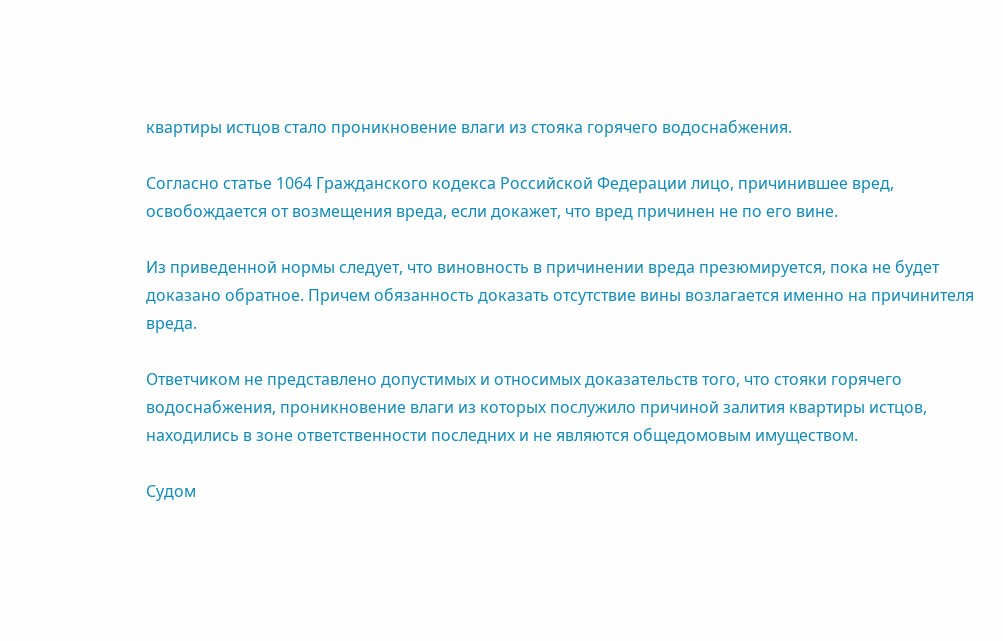квартиры истцов стало проникновение влаги из стояка горячего водоснабжения.

Согласно статье 1064 Гражданского кодекса Российской Федерации лицо, причинившее вред, освобождается от возмещения вреда, если докажет, что вред причинен не по его вине.

Из приведенной нормы следует, что виновность в причинении вреда презюмируется, пока не будет доказано обратное. Причем обязанность доказать отсутствие вины возлагается именно на причинителя вреда.

Ответчиком не представлено допустимых и относимых доказательств того, что стояки горячего водоснабжения, проникновение влаги из которых послужило причиной залития квартиры истцов, находились в зоне ответственности последних и не являются общедомовым имуществом.

Судом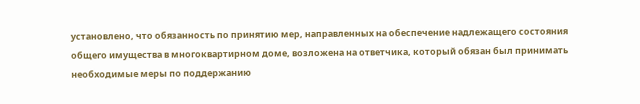установлено, что обязанность по принятию мер, направленных на обеспечение надлежащего состояния общего имущества в многоквартирном доме, возложена на ответчика, который обязан был принимать необходимые меры по поддержанию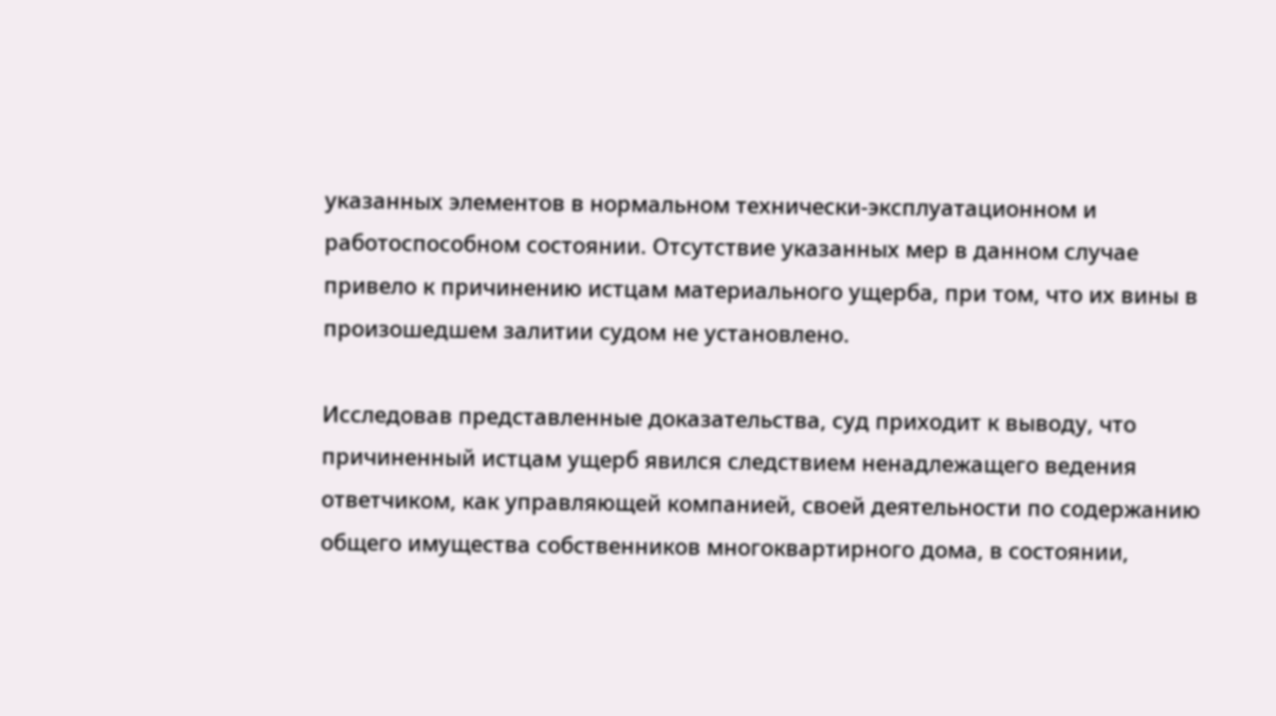указанных элементов в нормальном технически-эксплуатационном и работоспособном состоянии. Отсутствие указанных мер в данном случае привело к причинению истцам материального ущерба, при том, что их вины в произошедшем залитии судом не установлено.

Исследовав представленные доказательства, суд приходит к выводу, что причиненный истцам ущерб явился следствием ненадлежащего ведения ответчиком, как управляющей компанией, своей деятельности по содержанию общего имущества собственников многоквартирного дома, в состоянии,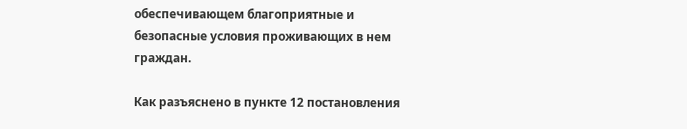обеспечивающем благоприятные и безопасные условия проживающих в нем граждан.

Как разъяснено в пункте 12 постановления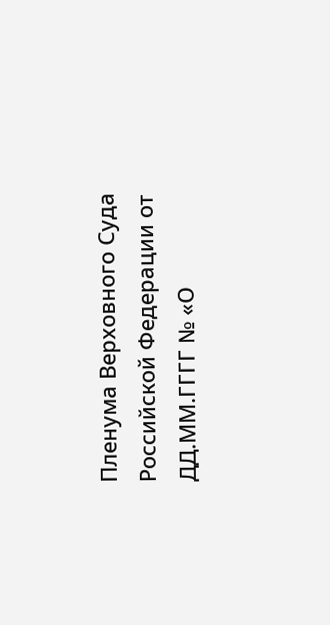Пленума Верховного Суда Российской Федерации от ДД.ММ.ГГГГ № «О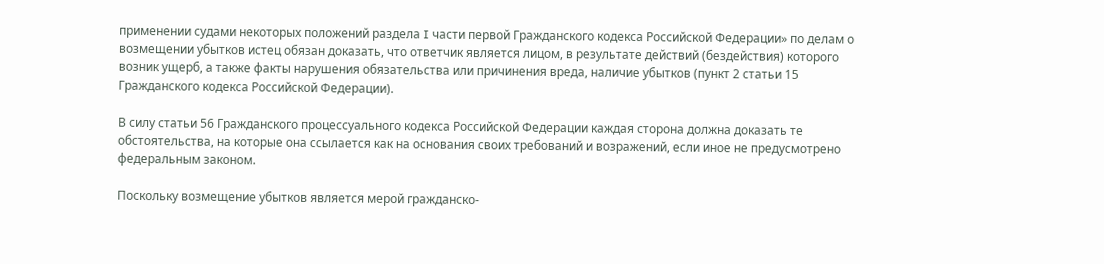применении судами некоторых положений раздела I части первой Гражданского кодекса Российской Федерации» по делам о возмещении убытков истец обязан доказать, что ответчик является лицом, в результате действий (бездействия) которого возник ущерб, а также факты нарушения обязательства или причинения вреда, наличие убытков (пункт 2 статьи 15 Гражданского кодекса Российской Федерации).

В силу статьи 56 Гражданского процессуального кодекса Российской Федерации каждая сторона должна доказать те обстоятельства, на которые она ссылается как на основания своих требований и возражений, если иное не предусмотрено федеральным законом.

Поскольку возмещение убытков является мерой гражданско-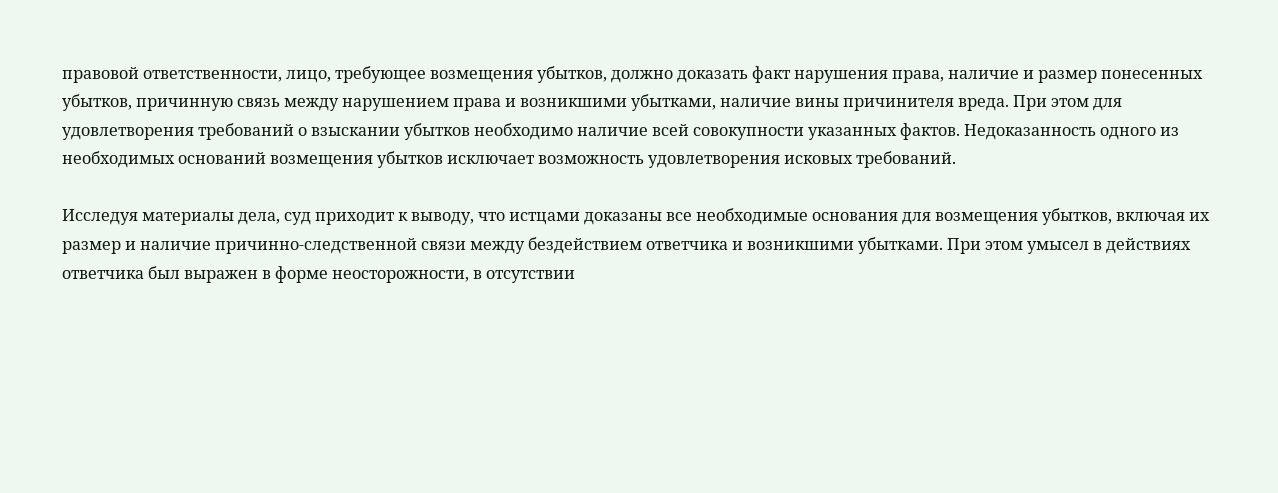правовой ответственности, лицо, требующее возмещения убытков, должно доказать факт нарушения права, наличие и размер понесенных убытков, причинную связь между нарушением права и возникшими убытками, наличие вины причинителя вреда. При этом для удовлетворения требований о взыскании убытков необходимо наличие всей совокупности указанных фактов. Недоказанность одного из необходимых оснований возмещения убытков исключает возможность удовлетворения исковых требований.

Исследуя материалы дела, суд приходит к выводу, что истцами доказаны все необходимые основания для возмещения убытков, включая их размер и наличие причинно-следственной связи между бездействием ответчика и возникшими убытками. При этом умысел в действиях ответчика был выражен в форме неосторожности, в отсутствии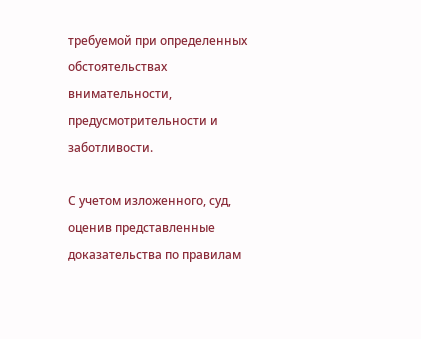требуемой при определенных обстоятельствах внимательности, предусмотрительности и заботливости.

С учетом изложенного, суд, оценив представленные доказательства по правилам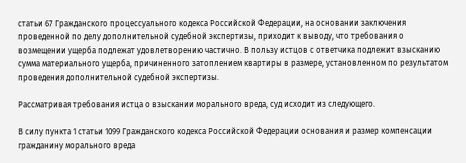статьи 67 Гражданского процессуального кодекса Российской Федерации, на основании заключения проведенной по делу дополнительной судебной экспертизы, приходит к выводу, что требования о возмещении ущерба подлежат удовлетворению частично. В пользу истцов с ответчика подлежит взысканию сумма материального ущерба, причиненного затоплением квартиры в размере, установленном по результатом проведения дополнительной судебной экспертизы.

Рассматривая требования истца о взыскании морального вреда, суд исходит из следующего.

В силу пункта 1 статьи 1099 Гражданского кодекса Российской Федерации основания и размер компенсации гражданину морального вреда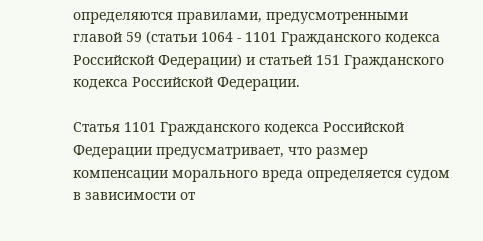определяются правилами, предусмотренными главой 59 (статьи 1064 - 1101 Гражданского кодекса Российской Федерации) и статьей 151 Гражданского кодекса Российской Федерации.

Статья 1101 Гражданского кодекса Российской Федерации предусматривает, что размер компенсации морального вреда определяется судом в зависимости от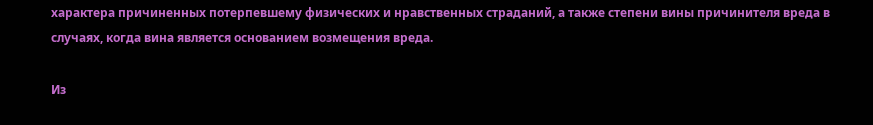характера причиненных потерпевшему физических и нравственных страданий, а также степени вины причинителя вреда в случаях, когда вина является основанием возмещения вреда.

Из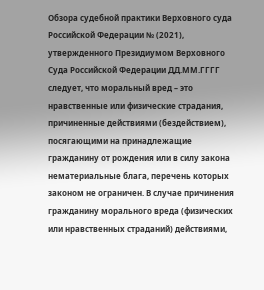Обзора судебной практики Верховного суда Российской Федерации № (2021), утвержденного Президиумом Верховного Суда Российской Федерации ДД.ММ.ГГГГ следует, что моральный вред – это нравственные или физические страдания, причиненные действиями (бездействием), посягающими на принадлежащие гражданину от рождения или в силу закона нематериальные блага, перечень которых законом не ограничен. В случае причинения гражданину морального вреда (физических или нравственных страданий) действиями,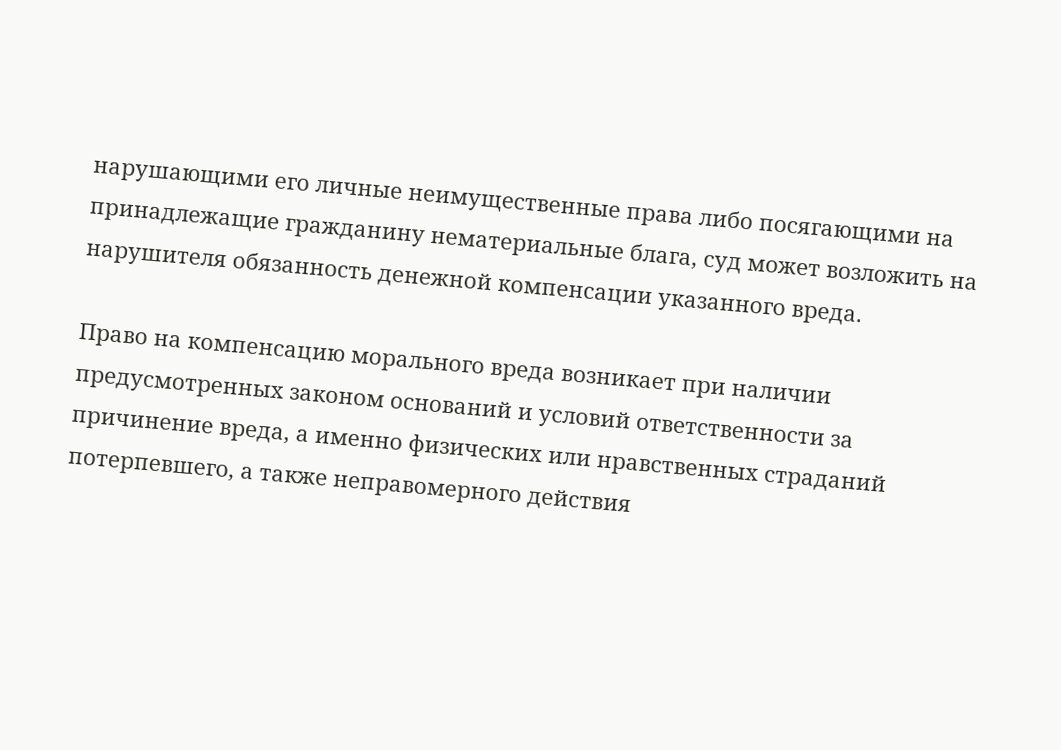нарушающими его личные неимущественные права либо посягающими на принадлежащие гражданину нематериальные блага, суд может возложить на нарушителя обязанность денежной компенсации указанного вреда.

Право на компенсацию морального вреда возникает при наличии предусмотренных законом оснований и условий ответственности за причинение вреда, а именно физических или нравственных страданий потерпевшего, а также неправомерного действия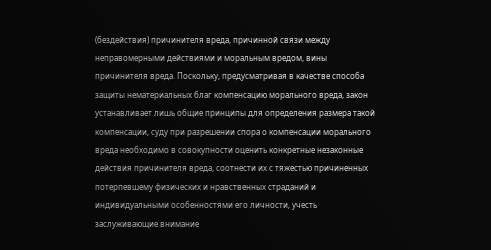(бездействия) причинителя вреда, причинной связи между неправомерными действиями и моральным вредом, вины причинителя вреда. Поскольку, предусматривая в качестве способа защиты нематериальных благ компенсацию морального вреда, закон устанавливает лишь общие принципы для определения размера такой компенсации, суду при разрешении спора о компенсации морального вреда необходимо в совокупности оценить конкретные незаконные действия причинителя вреда, соотнести их с тяжестью причиненных потерпевшему физических и нравственных страданий и индивидуальными особенностями его личности, учесть заслуживающие внимание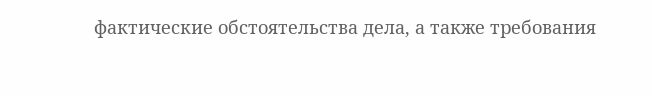фактические обстоятельства дела, а также требования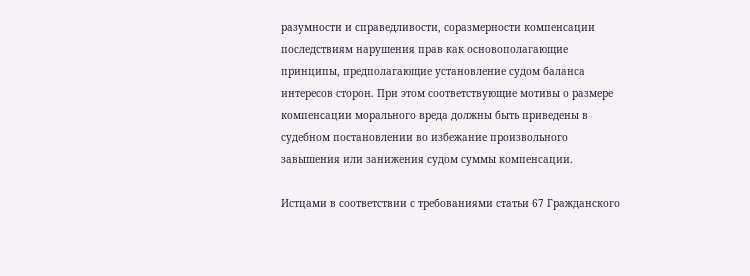разумности и справедливости, соразмерности компенсации последствиям нарушения прав как основополагающие принципы, предполагающие установление судом баланса интересов сторон. При этом соответствующие мотивы о размере компенсации морального вреда должны быть приведены в судебном постановлении во избежание произвольного завышения или занижения судом суммы компенсации.

Истцами в соответствии с требованиями статьи 67 Гражданского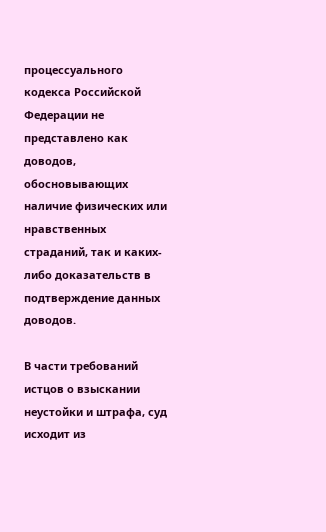процессуального кодекса Российской Федерации не представлено как доводов, обосновывающих наличие физических или нравственных страданий, так и каких-либо доказательств в подтверждение данных доводов.

В части требований истцов о взыскании неустойки и штрафа, суд исходит из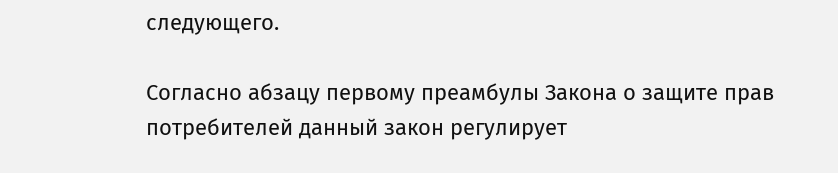следующего.

Согласно абзацу первому преамбулы Закона о защите прав потребителей данный закон регулирует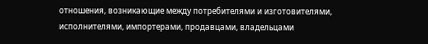отношения, возникающие между потребителями и изготовителями, исполнителями, импортерами, продавцами, владельцами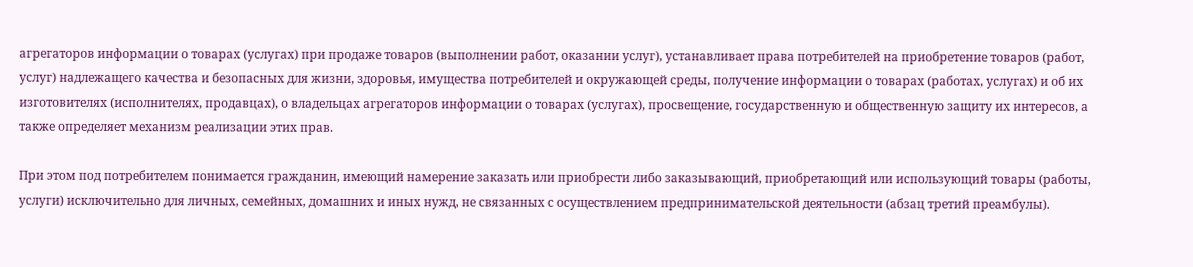агрегаторов информации о товарах (услугах) при продаже товаров (выполнении работ, оказании услуг), устанавливает права потребителей на приобретение товаров (работ, услуг) надлежащего качества и безопасных для жизни, здоровья, имущества потребителей и окружающей среды, получение информации о товарах (работах, услугах) и об их изготовителях (исполнителях, продавцах), о владельцах агрегаторов информации о товарах (услугах), просвещение, государственную и общественную защиту их интересов, а также определяет механизм реализации этих прав.

При этом под потребителем понимается гражданин, имеющий намерение заказать или приобрести либо заказывающий, приобретающий или использующий товары (работы, услуги) исключительно для личных, семейных, домашних и иных нужд, не связанных с осуществлением предпринимательской деятельности (абзац третий преамбулы).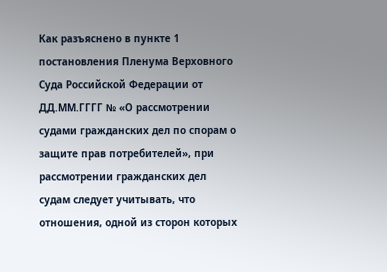Как разъяснено в пункте 1 постановления Пленума Верховного Суда Российской Федерации от ДД.ММ.ГГГГ № «О рассмотрении судами гражданских дел по спорам о защите прав потребителей», при рассмотрении гражданских дел судам следует учитывать, что отношения, одной из сторон которых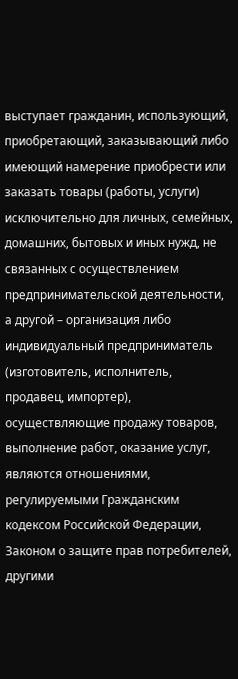выступает гражданин, использующий, приобретающий, заказывающий либо имеющий намерение приобрести или заказать товары (работы, услуги) исключительно для личных, семейных, домашних, бытовых и иных нужд, не связанных с осуществлением предпринимательской деятельности, а другой – организация либо индивидуальный предприниматель (изготовитель, исполнитель, продавец, импортер), осуществляющие продажу товаров, выполнение работ, оказание услуг, являются отношениями, регулируемыми Гражданским кодексом Российской Федерации, Законом о защите прав потребителей, другими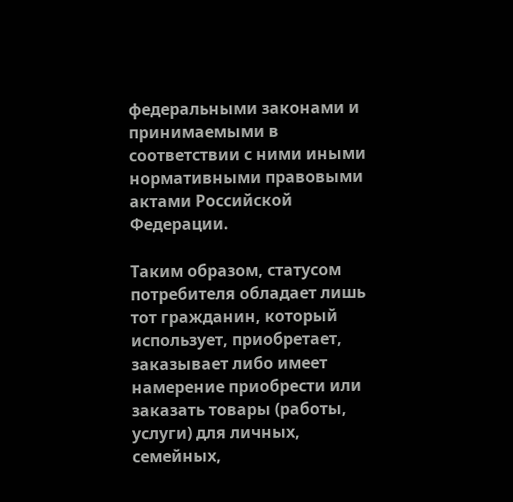федеральными законами и принимаемыми в соответствии с ними иными нормативными правовыми актами Российской Федерации.

Таким образом, статусом потребителя обладает лишь тот гражданин, который использует, приобретает, заказывает либо имеет намерение приобрести или заказать товары (работы, услуги) для личных, семейных,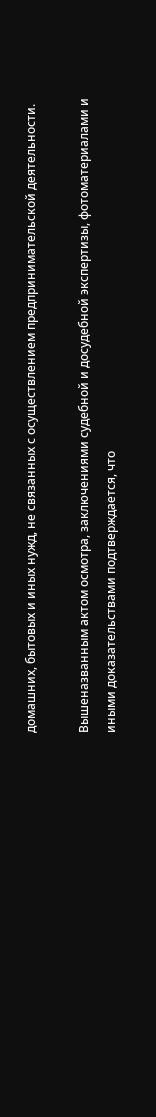домашних, бытовых и иных нужд, не связанных с осуществлением предпринимательской деятельности.

Вышеназванным актом осмотра, заключениями судебной и досудебной экспертизы, фотоматериалами и иными доказательствами подтверждается, что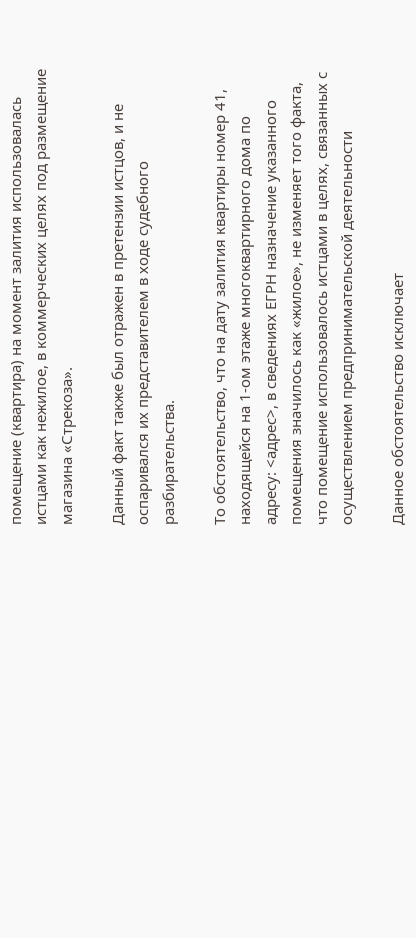помещение (квартира) на момент залития использовалась истцами как нежилое, в коммерческих целях под размещение магазина «Стрекоза».

Данный факт также был отражен в претензии истцов, и не оспаривался их представителем в ходе судебного разбирательства.

То обстоятельство, что на дату залития квартиры номер 41, находящейся на 1-ом этаже многоквартирного дома по адресу: <адрес>, в сведениях ЕГРН назначение указанного помещения значилось как «жилое», не изменяет того факта, что помещение использовалось истцами в целях, связанных с осуществлением предпринимательской деятельности

Данное обстоятельство исключает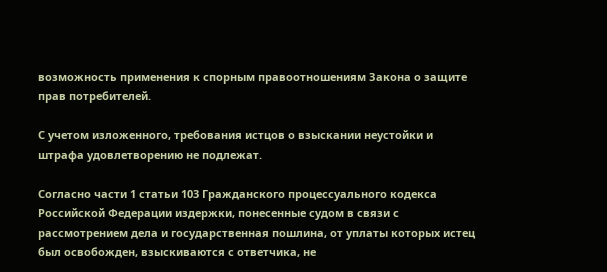возможность применения к спорным правоотношениям Закона о защите прав потребителей.

С учетом изложенного, требования истцов о взыскании неустойки и штрафа удовлетворению не подлежат.

Согласно части 1 статьи 103 Гражданского процессуального кодекса Российской Федерации издержки, понесенные судом в связи с рассмотрением дела и государственная пошлина, от уплаты которых истец был освобожден, взыскиваются с ответчика, не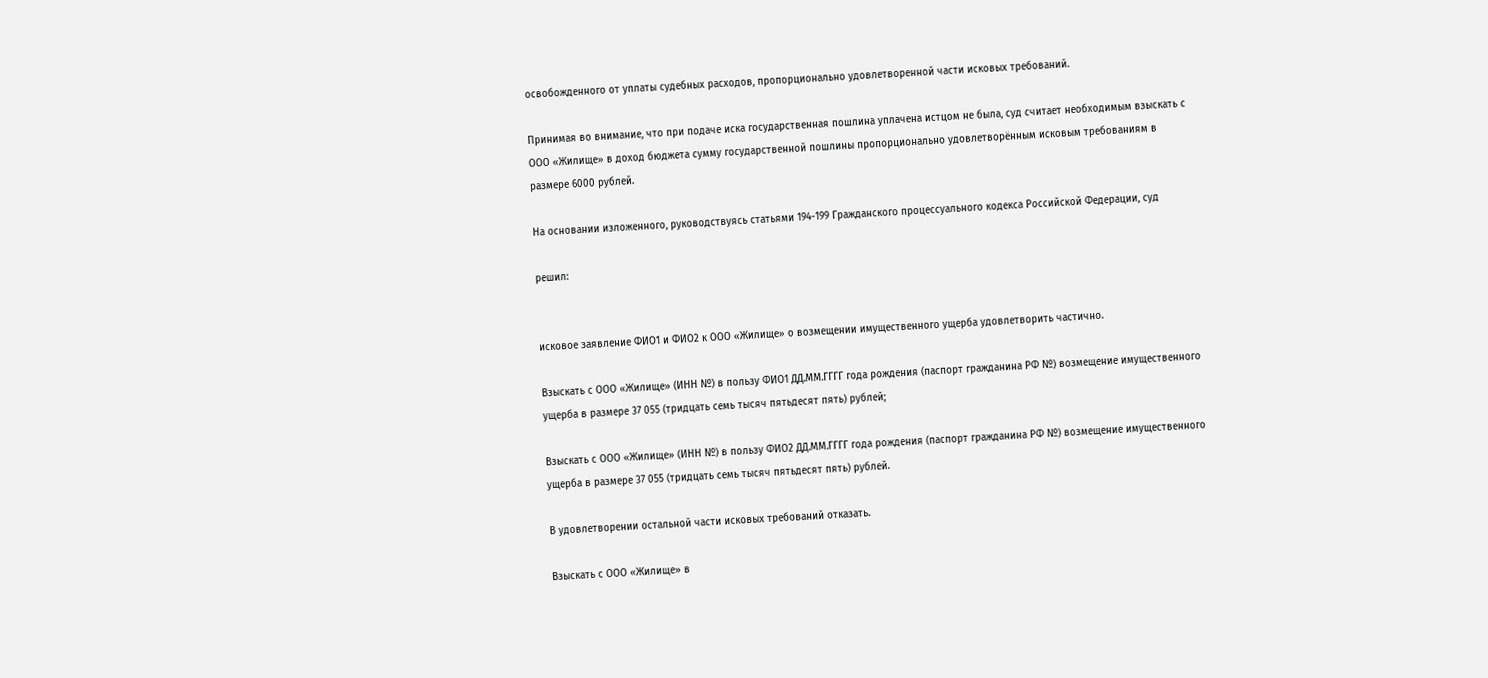освобожденного от уплаты судебных расходов, пропорционально удовлетворенной части исковых требований.

Принимая во внимание, что при подаче иска государственная пошлина уплачена истцом не была, суд считает необходимым взыскать с ООО «Жилище» в доход бюджета сумму государственной пошлины пропорционально удовлетворённым исковым требованиям в размере 6000 рублей.

На основании изложенного, руководствуясь статьями 194-199 Гражданского процессуального кодекса Российской Федерации, суд

решил:


исковое заявление ФИО1 и ФИО2 к ООО «Жилище» о возмещении имущественного ущерба удовлетворить частично.

Взыскать с ООО «Жилище» (ИНН №) в пользу ФИО1 ДД.ММ.ГГГГ года рождения (паспорт гражданина РФ №) возмещение имущественного ущерба в размере 37 055 (тридцать семь тысяч пятьдесят пять) рублей;

Взыскать с ООО «Жилище» (ИНН №) в пользу ФИО2 ДД.ММ.ГГГГ года рождения (паспорт гражданина РФ №) возмещение имущественного ущерба в размере 37 055 (тридцать семь тысяч пятьдесят пять) рублей.

В удовлетворении остальной части исковых требований отказать.

Взыскать с ООО «Жилище» в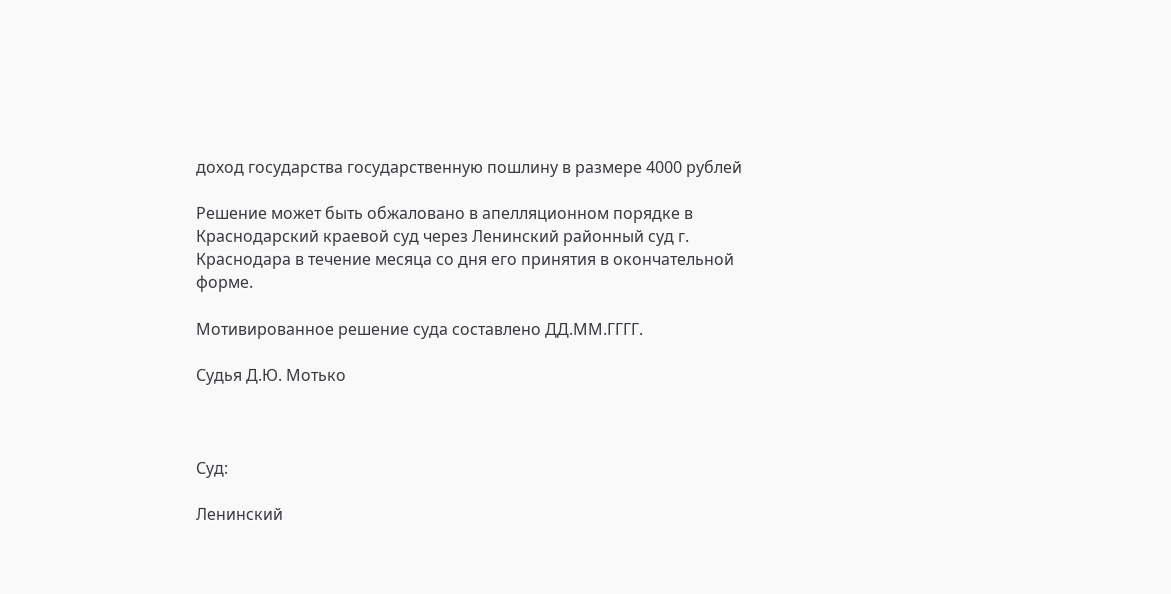доход государства государственную пошлину в размере 4000 рублей

Решение может быть обжаловано в апелляционном порядке в Краснодарский краевой суд через Ленинский районный суд г. Краснодара в течение месяца со дня его принятия в окончательной форме.

Мотивированное решение суда составлено ДД.ММ.ГГГГ.

Судья Д.Ю. Мотько



Суд:

Ленинский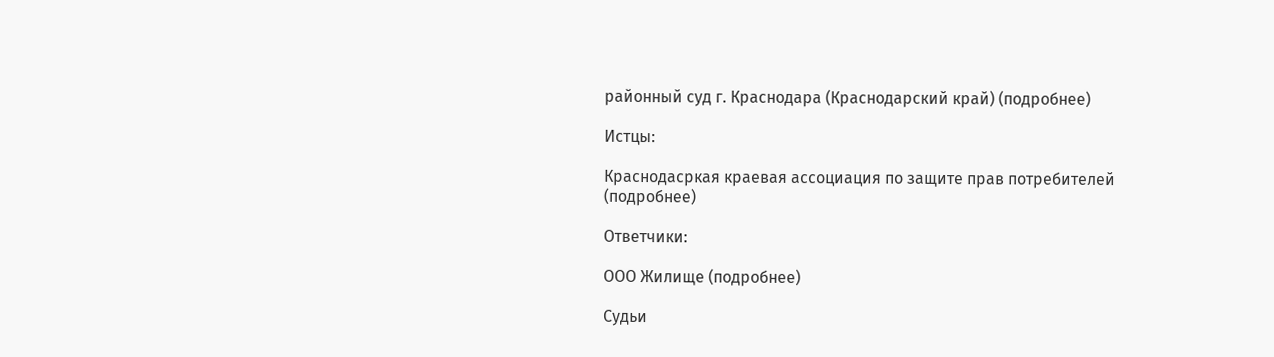районный суд г. Краснодара (Краснодарский край) (подробнее)

Истцы:

Краснодасркая краевая ассоциация по защите прав потребителей (подробнее)

Ответчики:

ООО Жилище (подробнее)

Судьи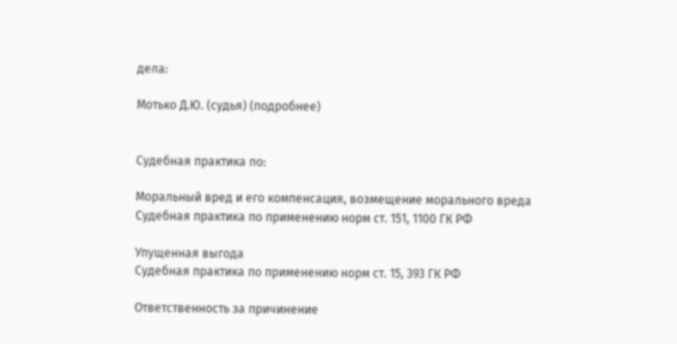дела:

Мотько Д.Ю. (судья) (подробнее)


Судебная практика по:

Моральный вред и его компенсация, возмещение морального вреда
Судебная практика по применению норм ст. 151, 1100 ГК РФ

Упущенная выгода
Судебная практика по применению норм ст. 15, 393 ГК РФ

Ответственность за причинение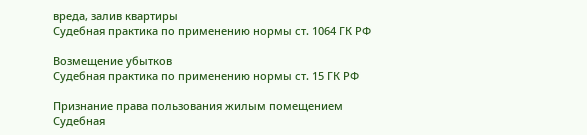вреда, залив квартиры
Судебная практика по применению нормы ст. 1064 ГК РФ

Возмещение убытков
Судебная практика по применению нормы ст. 15 ГК РФ

Признание права пользования жилым помещением
Судебная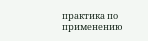практика по применению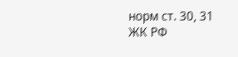норм ст. 30, 31 ЖК РФ